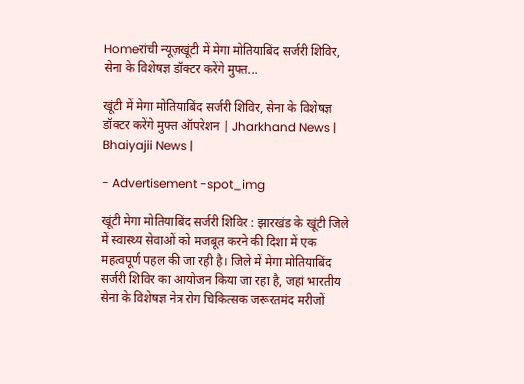Homeरांची न्यूज़खूंटी में मेगा मोतियाबिंद सर्जरी शिविर, सेना के विशेषज्ञ डॉक्टर करेंगे मुफ्त...

खूंटी में मेगा मोतियाबिंद सर्जरी शिविर, सेना के विशेषज्ञ डॉक्टर करेंगे मुफ्त ऑपरेशन | Jharkhand News | Bhaiyajii News |

- Advertisement -spot_img

खूंटी मेगा मोतियाबिंद सर्जरी शिविर : झारखंड के खूंटी जिले में स्वास्थ्य सेवाओं को मजबूत करने की दिशा में एक महत्वपूर्ण पहल की जा रही है। जिले में मेगा मोतियाबिंद सर्जरी शिविर का आयोजन किया जा रहा है, जहां भारतीय सेना के विशेषज्ञ नेत्र रोग चिकित्सक जरूरतमंद मरीजों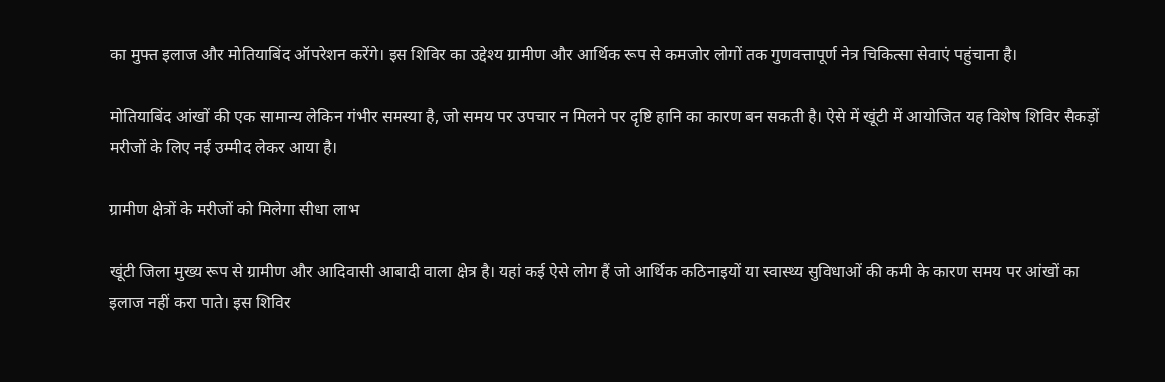का मुफ्त इलाज और मोतियाबिंद ऑपरेशन करेंगे। इस शिविर का उद्देश्य ग्रामीण और आर्थिक रूप से कमजोर लोगों तक गुणवत्तापूर्ण नेत्र चिकित्सा सेवाएं पहुंचाना है।

मोतियाबिंद आंखों की एक सामान्य लेकिन गंभीर समस्या है, जो समय पर उपचार न मिलने पर दृष्टि हानि का कारण बन सकती है। ऐसे में खूंटी में आयोजित यह विशेष शिविर सैकड़ों मरीजों के लिए नई उम्मीद लेकर आया है।

ग्रामीण क्षेत्रों के मरीजों को मिलेगा सीधा लाभ

खूंटी जिला मुख्य रूप से ग्रामीण और आदिवासी आबादी वाला क्षेत्र है। यहां कई ऐसे लोग हैं जो आर्थिक कठिनाइयों या स्वास्थ्य सुविधाओं की कमी के कारण समय पर आंखों का इलाज नहीं करा पाते। इस शिविर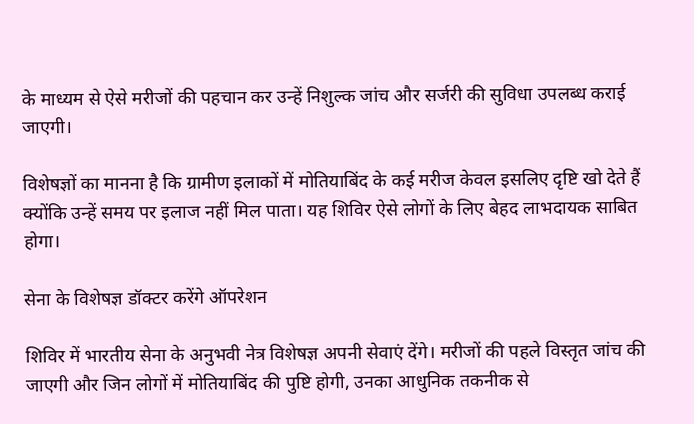के माध्यम से ऐसे मरीजों की पहचान कर उन्हें निशुल्क जांच और सर्जरी की सुविधा उपलब्ध कराई जाएगी।

विशेषज्ञों का मानना है कि ग्रामीण इलाकों में मोतियाबिंद के कई मरीज केवल इसलिए दृष्टि खो देते हैं क्योंकि उन्हें समय पर इलाज नहीं मिल पाता। यह शिविर ऐसे लोगों के लिए बेहद लाभदायक साबित होगा।

सेना के विशेषज्ञ डॉक्टर करेंगे ऑपरेशन

शिविर में भारतीय सेना के अनुभवी नेत्र विशेषज्ञ अपनी सेवाएं देंगे। मरीजों की पहले विस्तृत जांच की जाएगी और जिन लोगों में मोतियाबिंद की पुष्टि होगी, उनका आधुनिक तकनीक से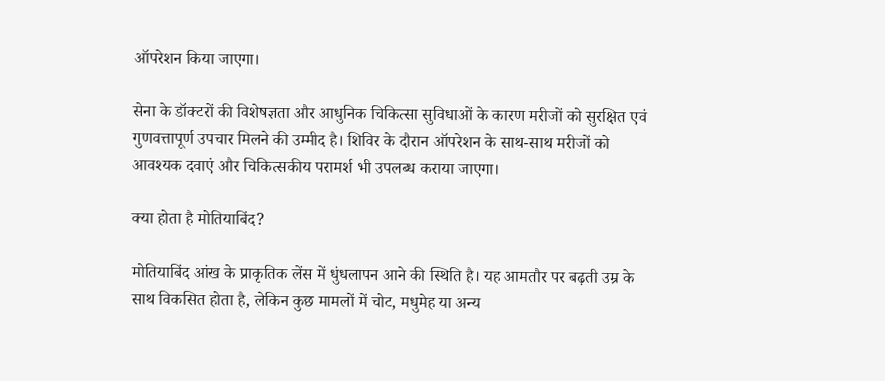ऑपरेशन किया जाएगा।

सेना के डॉक्टरों की विशेषज्ञता और आधुनिक चिकित्सा सुविधाओं के कारण मरीजों को सुरक्षित एवं गुणवत्तापूर्ण उपचार मिलने की उम्मीद है। शिविर के दौरान ऑपरेशन के साथ-साथ मरीजों को आवश्यक दवाएं और चिकित्सकीय परामर्श भी उपलब्ध कराया जाएगा।

क्या होता है मोतियाबिंद?

मोतियाबिंद आंख के प्राकृतिक लेंस में धुंधलापन आने की स्थिति है। यह आमतौर पर बढ़ती उम्र के साथ विकसित होता है, लेकिन कुछ मामलों में चोट, मधुमेह या अन्य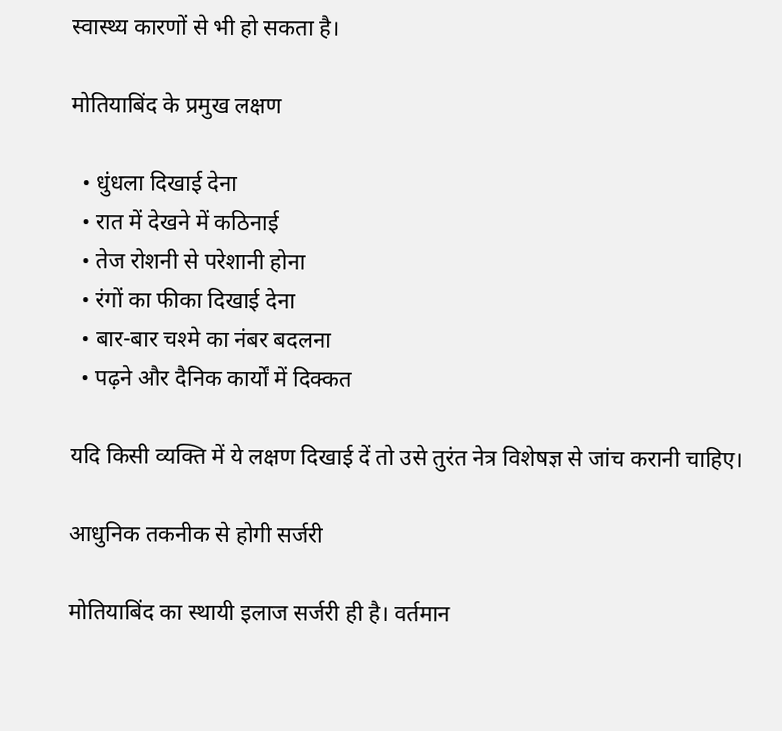स्वास्थ्य कारणों से भी हो सकता है।

मोतियाबिंद के प्रमुख लक्षण

  • धुंधला दिखाई देना
  • रात में देखने में कठिनाई
  • तेज रोशनी से परेशानी होना
  • रंगों का फीका दिखाई देना
  • बार-बार चश्मे का नंबर बदलना
  • पढ़ने और दैनिक कार्यों में दिक्कत

यदि किसी व्यक्ति में ये लक्षण दिखाई दें तो उसे तुरंत नेत्र विशेषज्ञ से जांच करानी चाहिए।

आधुनिक तकनीक से होगी सर्जरी

मोतियाबिंद का स्थायी इलाज सर्जरी ही है। वर्तमान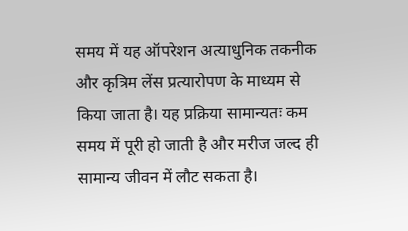समय में यह ऑपरेशन अत्याधुनिक तकनीक और कृत्रिम लेंस प्रत्यारोपण के माध्यम से किया जाता है। यह प्रक्रिया सामान्यतः कम समय में पूरी हो जाती है और मरीज जल्द ही सामान्य जीवन में लौट सकता है।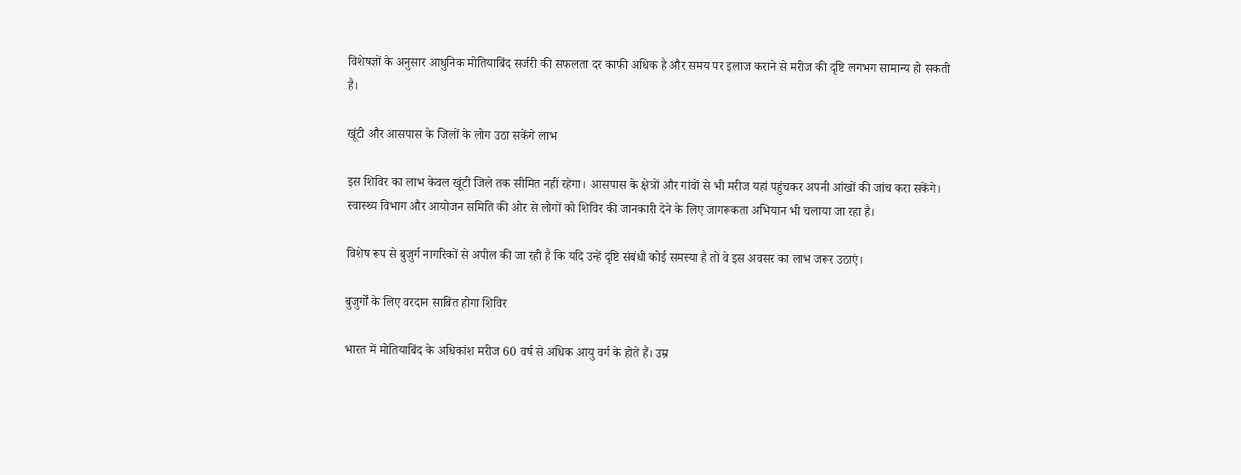विशेषज्ञों के अनुसार आधुनिक मोतियाबिंद सर्जरी की सफलता दर काफी अधिक है और समय पर इलाज कराने से मरीज की दृष्टि लगभग सामान्य हो सकती है।

खूंटी और आसपास के जिलों के लोग उठा सकेंगे लाभ

इस शिविर का लाभ केवल खूंटी जिले तक सीमित नहीं रहेगा। आसपास के क्षेत्रों और गांवों से भी मरीज यहां पहुंचकर अपनी आंखों की जांच करा सकेंगे। स्वास्थ्य विभाग और आयोजन समिति की ओर से लोगों को शिविर की जानकारी देने के लिए जागरूकता अभियान भी चलाया जा रहा है।

विशेष रूप से बुजुर्ग नागरिकों से अपील की जा रही है कि यदि उन्हें दृष्टि संबंधी कोई समस्या है तो वे इस अवसर का लाभ जरूर उठाएं।

बुजुर्गों के लिए वरदान साबित होगा शिविर

भारत में मोतियाबिंद के अधिकांश मरीज 60 वर्ष से अधिक आयु वर्ग के होते हैं। उम्र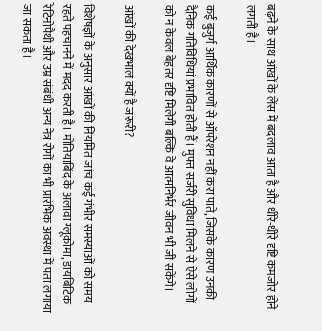बढ़ने के साथ आंखों के लेंस में बदलाव आता है और धीरे-धीरे दृष्टि कमजोर होने लगती है।

कई बुजुर्ग आर्थिक कारणों से ऑपरेशन नहीं करा पाते, जिसके कारण उनकी दैनिक गतिविधियां प्रभावित होती हैं। मुफ्त सर्जरी सुविधा मिलने से ऐसे लोगों को न केवल बेहतर दृष्टि मिलेगी बल्कि वे आत्मनिर्भर जीवन भी जी सकेंगे।

आंखों की देखभाल क्यों है जरूरी?

विशेषज्ञों के अनुसार आंखों की नियमित जांच कई गंभीर समस्याओं को समय रहते पहचानने में मदद करती है। मोतियाबिंद के अलावा ग्लूकोमा, डायबिटिक रेटिनोपैथी और उम्र संबंधी अन्य नेत्र रोगों का भी प्रारंभिक अवस्था में पता लगाया जा सकता है।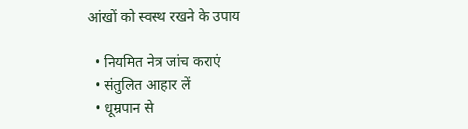आंखों को स्वस्थ रखने के उपाय

  • नियमित नेत्र जांच कराएं
  • संतुलित आहार लें
  • धूम्रपान से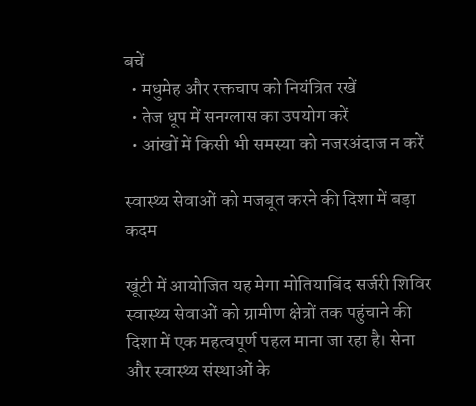बचें
  • मधुमेह और रक्तचाप को नियंत्रित रखें
  • तेज धूप में सनग्लास का उपयोग करें
  • आंखों में किसी भी समस्या को नजरअंदाज न करें

स्वास्थ्य सेवाओं को मजबूत करने की दिशा में बड़ा कदम

खूंटी में आयोजित यह मेगा मोतियाबिंद सर्जरी शिविर स्वास्थ्य सेवाओं को ग्रामीण क्षेत्रों तक पहुंचाने की दिशा में एक महत्वपूर्ण पहल माना जा रहा है। सेना और स्वास्थ्य संस्थाओं के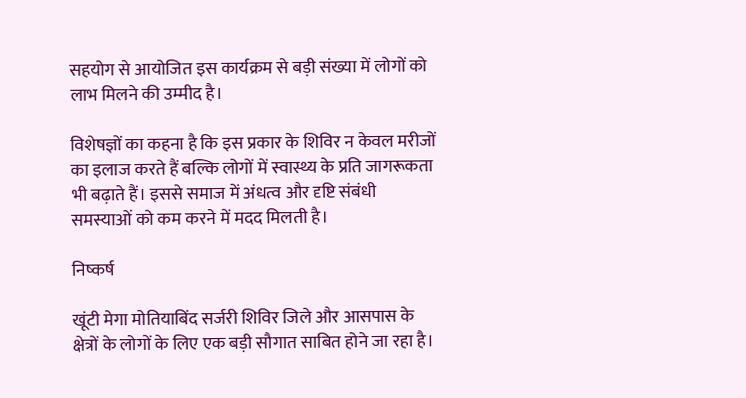सहयोग से आयोजित इस कार्यक्रम से बड़ी संख्या में लोगों को लाभ मिलने की उम्मीद है।

विशेषज्ञों का कहना है कि इस प्रकार के शिविर न केवल मरीजों का इलाज करते हैं बल्कि लोगों में स्वास्थ्य के प्रति जागरूकता भी बढ़ाते हैं। इससे समाज में अंधत्व और दृष्टि संबंधी समस्याओं को कम करने में मदद मिलती है।

निष्कर्ष

खूंटी मेगा मोतियाबिंद सर्जरी शिविर जिले और आसपास के क्षेत्रों के लोगों के लिए एक बड़ी सौगात साबित होने जा रहा है।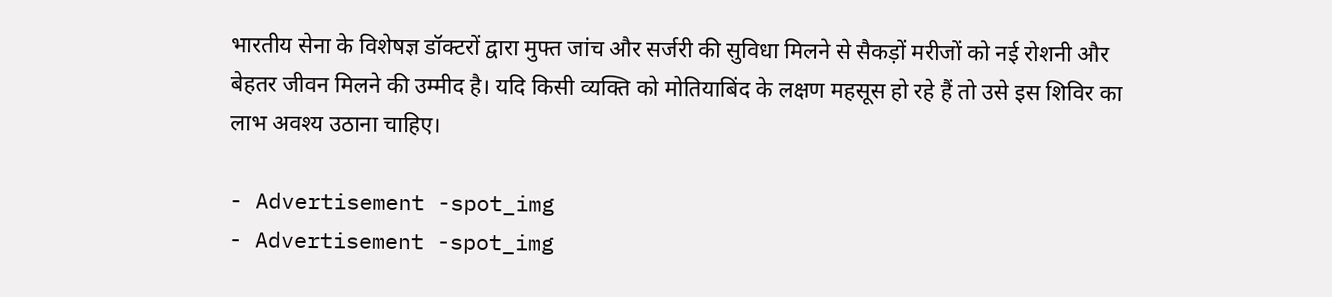भारतीय सेना के विशेषज्ञ डॉक्टरों द्वारा मुफ्त जांच और सर्जरी की सुविधा मिलने से सैकड़ों मरीजों को नई रोशनी और बेहतर जीवन मिलने की उम्मीद है। यदि किसी व्यक्ति को मोतियाबिंद के लक्षण महसूस हो रहे हैं तो उसे इस शिविर का लाभ अवश्य उठाना चाहिए।

- Advertisement -spot_img
- Advertisement -spot_img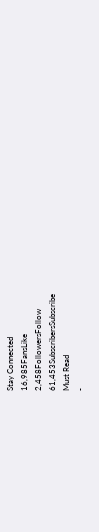Stay Connected
16,985FansLike
2,458FollowersFollow
61,453SubscribersSubscribe
Must Read
-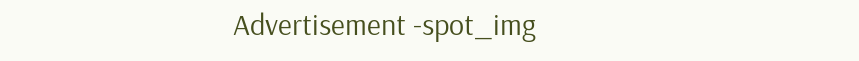Advertisement -spot_img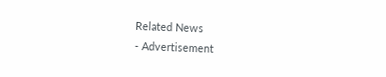Related News
- Advertisement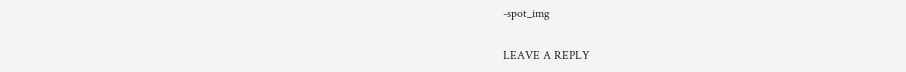-spot_img

LEAVE A REPLY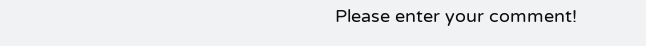Please enter your comment!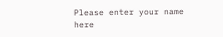Please enter your name here